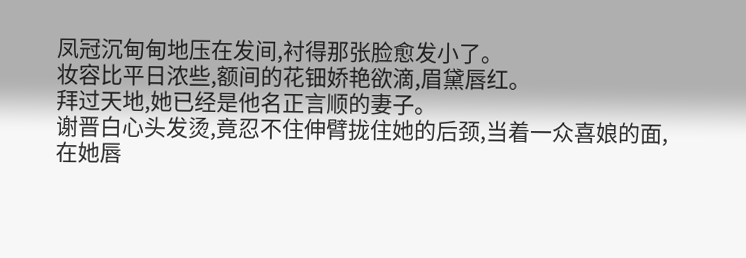凤冠沉甸甸地压在发间,衬得那张脸愈发小了。
妆容比平日浓些,额间的花钿娇艳欲滴,眉黛唇红。
拜过天地,她已经是他名正言顺的妻子。
谢晋白心头发烫,竟忍不住伸臂拢住她的后颈,当着一众喜娘的面,在她唇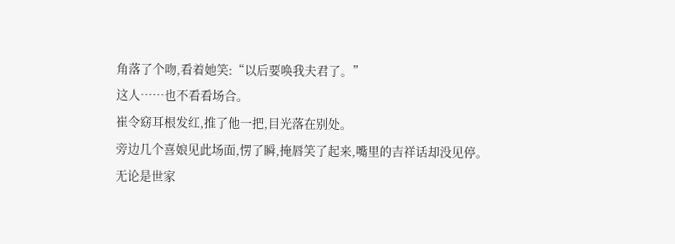角落了个吻,看着她笑:“以后要唤我夫君了。”
这人……也不看看场合。
崔令窈耳根发红,推了他一把,目光落在别处。
旁边几个喜娘见此场面,愣了瞬,掩唇笑了起来,嘴里的吉祥话却没见停。
无论是世家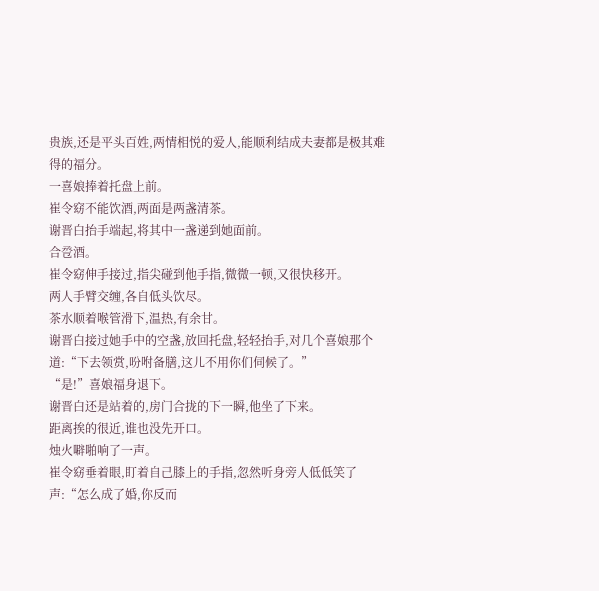贵族,还是平头百姓,两情相悦的爱人,能顺利结成夫妻都是极其难得的福分。
一喜娘捧着托盘上前。
崔令窈不能饮酒,两面是两盏清茶。
谢晋白抬手端起,将其中一盏递到她面前。
合卺酒。
崔令窈伸手接过,指尖碰到他手指,微微一顿,又很快移开。
两人手臂交缠,各自低头饮尽。
茶水顺着喉管滑下,温热,有余甘。
谢晋白接过她手中的空盏,放回托盘,轻轻抬手,对几个喜娘那个道:“下去领赏,吩咐备膳,这儿不用你们伺候了。”
“是!”喜娘福身退下。
谢晋白还是站着的,房门合拢的下一瞬,他坐了下来。
距离挨的很近,谁也没先开口。
烛火噼啪响了一声。
崔令窈垂着眼,盯着自己膝上的手指,忽然听身旁人低低笑了声:“怎么成了婚,你反而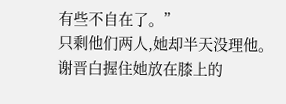有些不自在了。”
只剩他们两人,她却半天没理他。
谢晋白握住她放在膝上的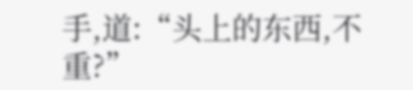手,道:“头上的东西,不重?”